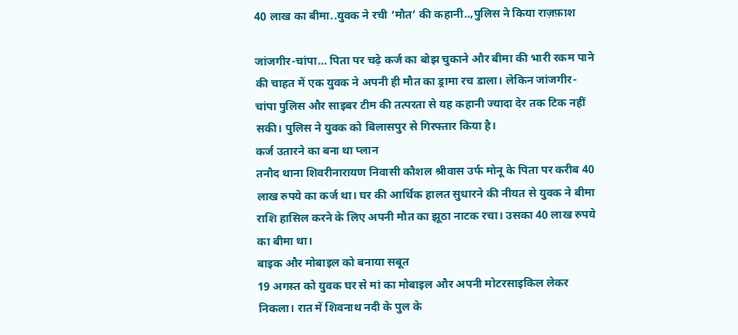40 लाख का बीमा..युवक ने रची ‘मौत’ की कहानी..,पुलिस ने किया राज़फ़ाश

जांजगीर-चांपा… पिता पर चढ़े कर्ज का बोझ चुकाने और बीमा की भारी रकम पाने की चाहत में एक युवक ने अपनी ही मौत का ड्रामा रच डाला। लेकिन जांजगीर-चांपा पुलिस और साइबर टीम की तत्परता से यह कहानी ज्यादा देर तक टिक नहीं सकी। पुलिस ने युवक को बिलासपुर से गिरफ्तार किया है।
कर्ज उतारने का बना था प्लान
तनौद थाना शिवरीनारायण निवासी कौशल श्रीवास उर्फ मोनू के पिता पर करीब 40 लाख रुपये का कर्ज था। घर की आर्थिक हालत सुधारने की नीयत से युवक ने बीमा राशि हासिल करने के लिए अपनी मौत का झूठा नाटक रचा। उसका 40 लाख रुपये का बीमा था।
बाइक और मोबाइल को बनाया सबूत
19 अगस्त को युवक घर से मां का मोबाइल और अपनी मोटरसाइकिल लेकर निकला। रात में शिवनाथ नदी के पुल के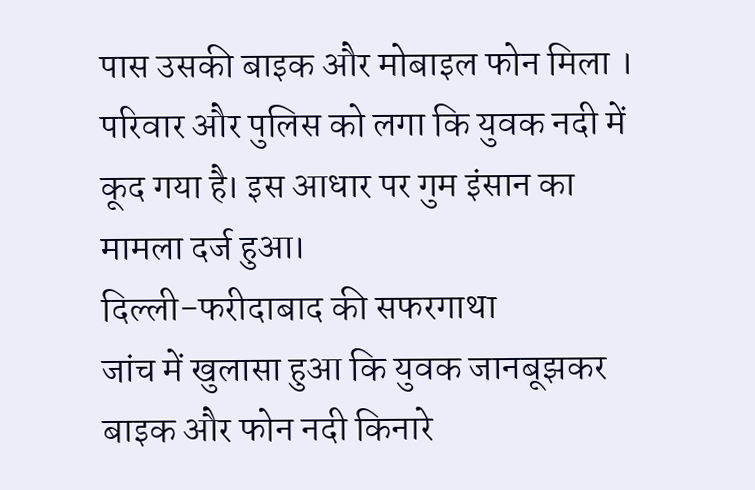पास उसकी बाइक और मोबाइल फोन मिला । परिवार और पुलिस को लगा कि युवक नदी में कूद गया है। इस आधार पर गुम इंसान का मामला दर्ज हुआ।
दिल्ली-फरीदाबाद की सफरगाथा
जांच में खुलासा हुआ कि युवक जानबूझकर बाइक और फोन नदी किनारे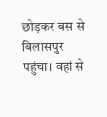छोड़कर बस से बिलासपुर पहुंचा। वहां से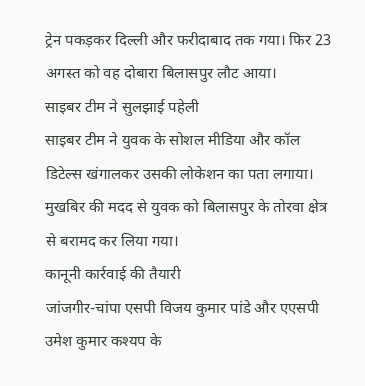ट्रेन पकड़कर दिल्ली और फरीदाबाद तक गया। फिर 23 अगस्त को वह दोबारा बिलासपुर लौट आया।
साइबर टीम ने सुलझाई पहेली
साइबर टीम ने युवक के सोशल मीडिया और कॉल डिटेल्स खंगालकर उसकी लोकेशन का पता लगाया। मुखबिर की मदद से युवक को बिलासपुर के तोरवा क्षेत्र से बरामद कर लिया गया।
कानूनी कार्रवाई की तैयारी
जांजगीर-चांपा एसपी विजय कुमार पांडे और एएसपी उमेश कुमार कश्यप के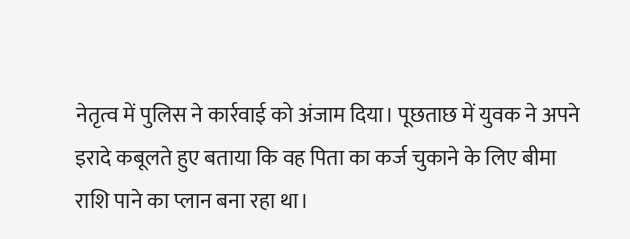नेतृत्व में पुलिस ने कार्रवाई को अंजाम दिया। पूछताछ में युवक ने अपने इरादे कबूलते हुए बताया कि वह पिता का कर्ज चुकाने के लिए बीमा राशि पाने का प्लान बना रहा था।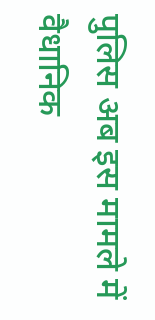पुलिस अब इस मामले में वैधानिक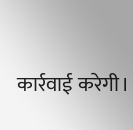कार्रवाई करेगी।